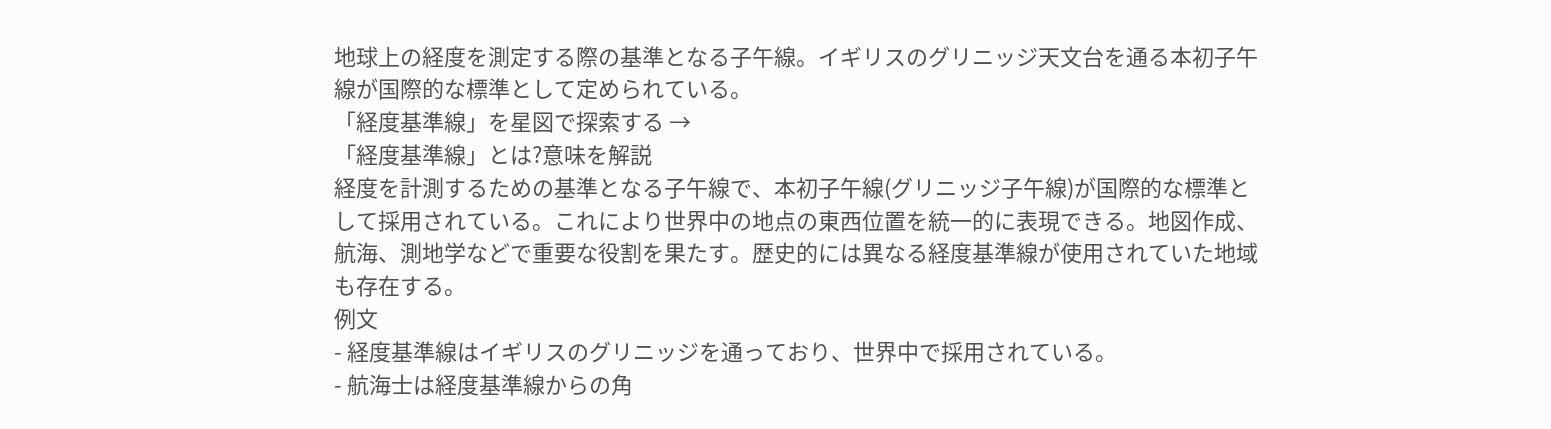地球上の経度を測定する際の基準となる子午線。イギリスのグリニッジ天文台を通る本初子午線が国際的な標準として定められている。
「経度基準線」を星図で探索する →
「経度基準線」とは?意味を解説
経度を計測するための基準となる子午線で、本初子午線(グリニッジ子午線)が国際的な標準として採用されている。これにより世界中の地点の東西位置を統一的に表現できる。地図作成、航海、測地学などで重要な役割を果たす。歴史的には異なる経度基準線が使用されていた地域も存在する。
例文
- 経度基準線はイギリスのグリニッジを通っており、世界中で採用されている。
- 航海士は経度基準線からの角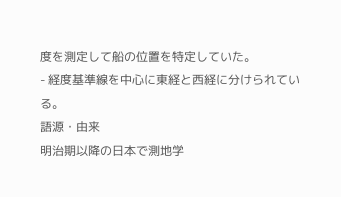度を測定して船の位置を特定していた。
- 経度基準線を中心に東経と西経に分けられている。
語源・由来
明治期以降の日本で測地学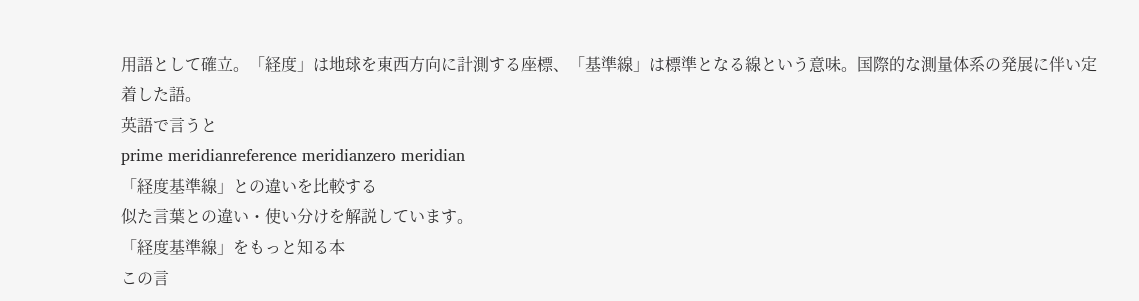用語として確立。「経度」は地球を東西方向に計測する座標、「基準線」は標準となる線という意味。国際的な測量体系の発展に伴い定着した語。
英語で言うと
prime meridianreference meridianzero meridian
「経度基準線」との違いを比較する
似た言葉との違い・使い分けを解説しています。
「経度基準線」をもっと知る本
この言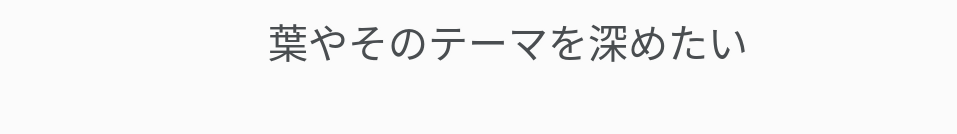葉やそのテーマを深めたい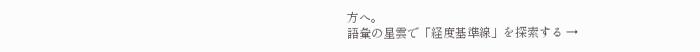方へ。
語彙の星雲で「経度基準線」を探索する →